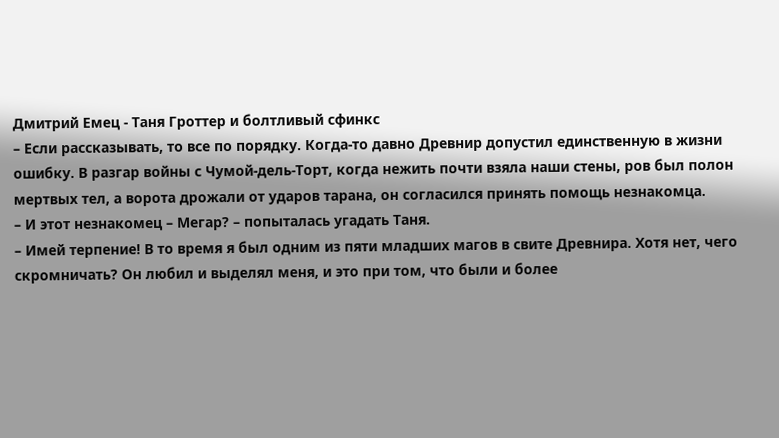Дмитрий Емец - Таня Гроттер и болтливый сфинкс
– Если рассказывать, то все по порядку. Когда-то давно Древнир допустил единственную в жизни ошибку. В разгар войны с Чумой-дель-Торт, когда нежить почти взяла наши стены, ров был полон мертвых тел, а ворота дрожали от ударов тарана, он согласился принять помощь незнакомца.
– И этот незнакомец – Мегар? – попыталась угадать Таня.
– Имей терпение! В то время я был одним из пяти младших магов в свите Древнира. Хотя нет, чего скромничать? Он любил и выделял меня, и это при том, что были и более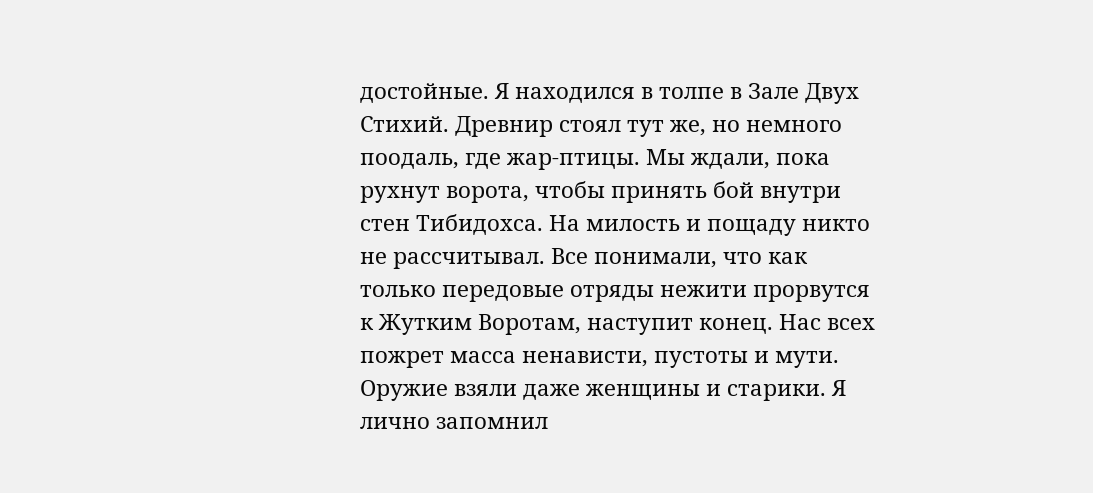достойные. Я находился в толпе в Зале Двух Стихий. Древнир стоял тут же, но немного поодаль, где жар-птицы. Мы ждали, пока рухнут ворота, чтобы принять бой внутри стен Тибидохса. На милость и пощаду никто не рассчитывал. Все понимали, что как только передовые отряды нежити прорвутся к Жутким Воротам, наступит конец. Нас всех пожрет масса ненависти, пустоты и мути. Оружие взяли даже женщины и старики. Я лично запомнил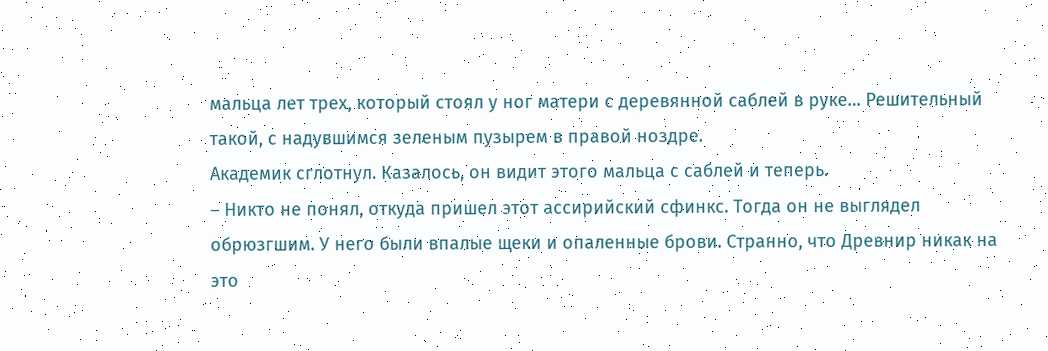мальца лет трех, который стоял у ног матери с деревянной саблей в руке… Решительный такой, с надувшимся зеленым пузырем в правой ноздре.
Академик сглотнул. Казалось, он видит этого мальца с саблей и теперь.
– Никто не понял, откуда пришел этот ассирийский сфинкс. Тогда он не выглядел обрюзгшим. У него были впалые щеки и опаленные брови. Странно, что Древнир никак на это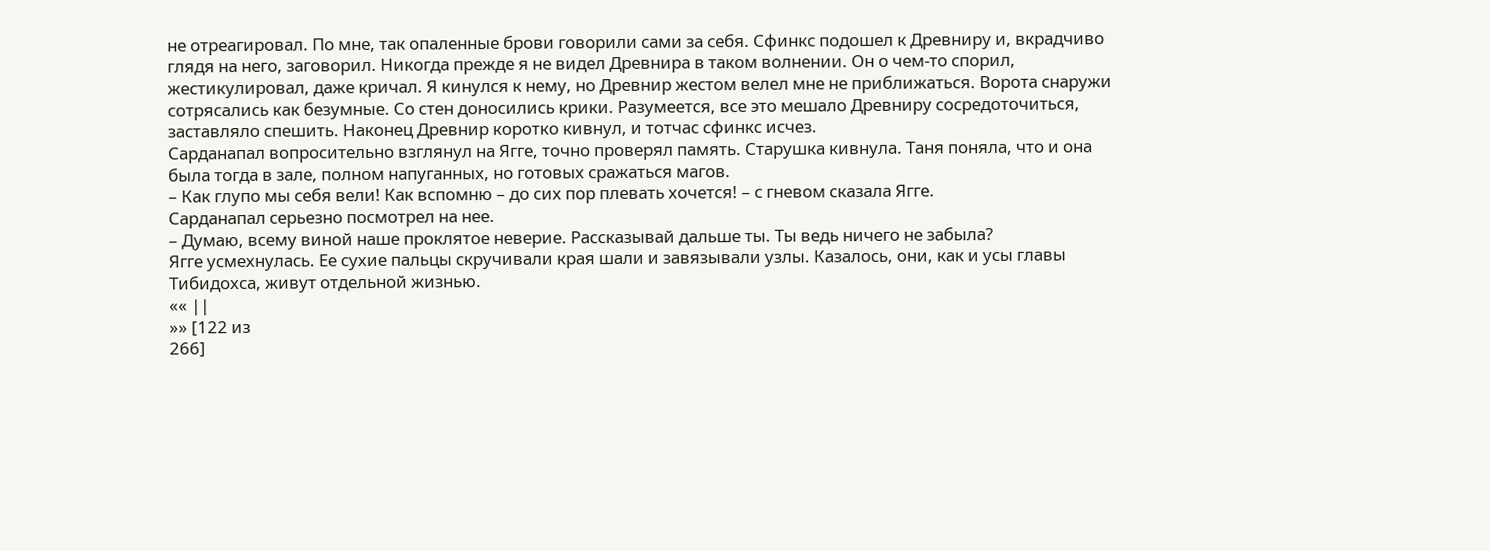не отреагировал. По мне, так опаленные брови говорили сами за себя. Сфинкс подошел к Древниру и, вкрадчиво глядя на него, заговорил. Никогда прежде я не видел Древнира в таком волнении. Он о чем-то спорил, жестикулировал, даже кричал. Я кинулся к нему, но Древнир жестом велел мне не приближаться. Ворота снаружи сотрясались как безумные. Со стен доносились крики. Разумеется, все это мешало Древниру сосредоточиться, заставляло спешить. Наконец Древнир коротко кивнул, и тотчас сфинкс исчез.
Сарданапал вопросительно взглянул на Ягге, точно проверял память. Старушка кивнула. Таня поняла, что и она была тогда в зале, полном напуганных, но готовых сражаться магов.
– Как глупо мы себя вели! Как вспомню – до сих пор плевать хочется! – с гневом сказала Ягге.
Сарданапал серьезно посмотрел на нее.
– Думаю, всему виной наше проклятое неверие. Рассказывай дальше ты. Ты ведь ничего не забыла?
Ягге усмехнулась. Ее сухие пальцы скручивали края шали и завязывали узлы. Казалось, они, как и усы главы Тибидохса, живут отдельной жизнью.
«« ||
»» [122 из
266]